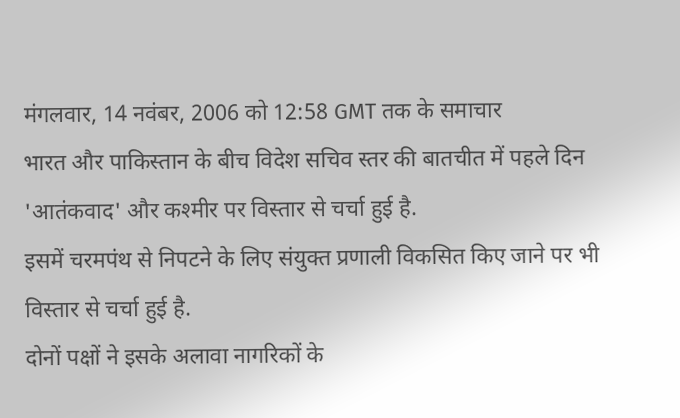मंगलवार, 14 नवंबर, 2006 को 12:58 GMT तक के समाचार
भारत और पाकिस्तान के बीच विदेश सचिव स्तर की बातचीत में पहले दिन 'आतंकवाद' और कश्मीर पर विस्तार से चर्चा हुई है.
इसमें चरमपंथ से निपटने के लिए संयुक्त प्रणाली विकसित किए जाने पर भी विस्तार से चर्चा हुई है.
दोनों पक्षों ने इसके अलावा नागरिकों के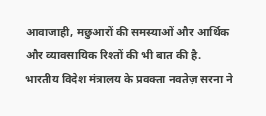आवाजाही, मछुआरों की समस्याओं और आर्थिक और व्यावसायिक रिश्तों की भी बात की है.
भारतीय विदेश मंत्रालय के प्रवक्ता नवतेज़ सरना ने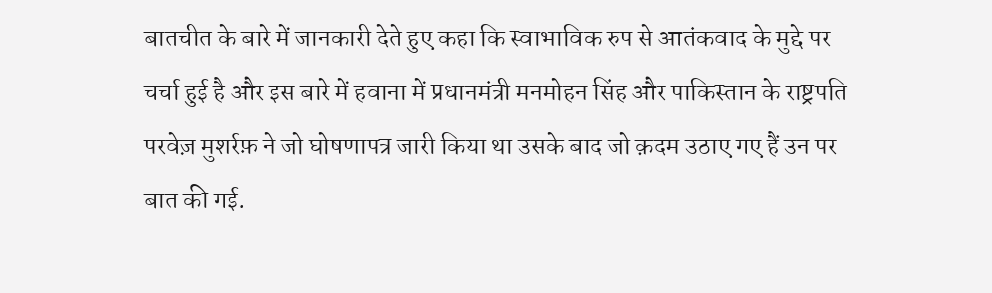बातचीत के बारे में जानकारी देते हुए कहा कि स्वाभाविक रुप से आतंकवाद के मुद्दे पर चर्चा हुई है और इस बारे में हवाना में प्रधानमंत्री मनमोहन सिंह और पाकिस्तान के राष्ट्रपति परवेज़ मुशर्रफ़ ने जो घोषणापत्र जारी किया था उसके बाद जो क़दम उठाए गए हैं उन पर बात की गई.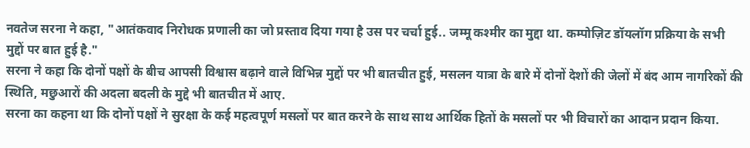नवतेज सरना ने कहा, "आतंकवाद निरोधक प्रणाली का जो प्रस्ताव दिया गया है उस पर चर्चा हुई.. जम्मू कश्मीर का मुद्दा था. कम्पोज़िट डॉयलॉग प्रक्रिया के सभी मुद्दों पर बात हुई है."
सरना ने कहा कि दोनों पक्षों के बीच आपसी विश्वास बढ़ाने वाले विभिन्न मुद्दों पर भी बातचीत हुई, मसलन यात्रा के बारे में दोनों देशों की जेलों में बंद आम नागरिकों की स्थिति, मछुआरों की अदला बदली के मुद्दे भी बातचीत में आए.
सरना का कहना था कि दोनों पक्षों ने सुरक्षा के कई महत्वपूर्ण मसलों पर बात करने के साथ साथ आर्थिक हितों के मसलों पर भी विचारों का आदान प्रदान किया.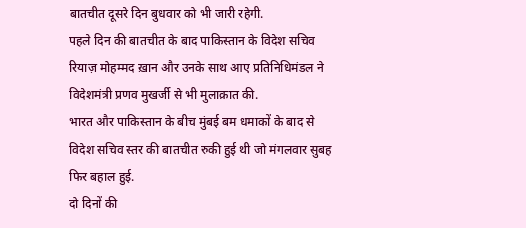बातचीत दूसरे दिन बुधवार को भी जारी रहेगी.
पहले दिन की बातचीत के बाद पाकिस्तान के विदेश सचिव रियाज़ मोहम्मद ख़ान और उनके साथ आए प्रतिनिधिमंडल ने विदेशमंत्री प्रणव मुखर्जी से भी मुलाक़ात की.
भारत और पाकिस्तान के बीच मुंबई बम धमाकों के बाद से विदेश सचिव स्तर की बातचीत रुकी हुई थी जो मंगलवार सुबह फिर बहाल हुई.
दो दिनों की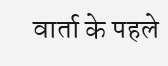वार्ता के पहले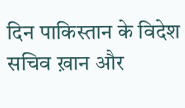दिन पाकिस्तान के विदेश सचिव ख़ान और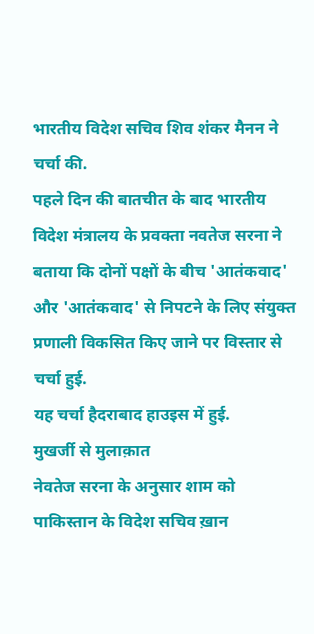भारतीय विदेश सचिव शिव शंकर मैनन ने चर्चा की.
पहले दिन की बातचीत के बाद भारतीय विदेश मंत्रालय के प्रवक्ता नवतेज सरना ने बताया कि दोनों पक्षों के बीच 'आतंकवाद' और 'आतंकवाद' से निपटने के लिए संयुक्त प्रणाली विकसित किए जाने पर विस्तार से चर्चा हुई.
यह चर्चा हैदराबाद हाउइस में हुई.
मुखर्जी से मुलाक़ात
नेवतेज सरना के अनुसार शाम को पाकिस्तान के विदेश सचिव ख़ान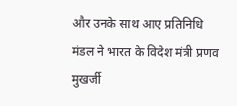और उनके साथ आए प्रतिनिधि मंडल ने भारत के विदेश मंत्री प्रणव मुखर्जी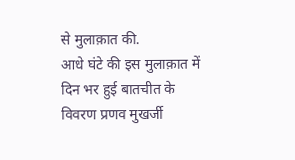से मुलाक़ात की.
आधे घंटे की इस मुलाक़ात में दिन भर हुई बातचीत के विवरण प्रणव मुखर्जी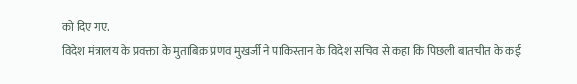को दिए गए.
विदेश मंत्रालय के प्रवक्ता के मुताबिक़ प्रणव मुखर्जी ने पाकिस्तान के विदेश सचिव से कहा कि पिछली बातचीत के कई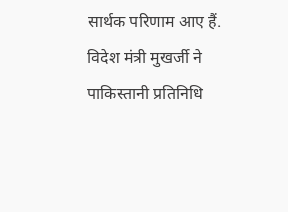सार्थक परिणाम आए हैं.
विदेश मंत्री मुखर्जी ने पाकिस्तानी प्रतिनिधि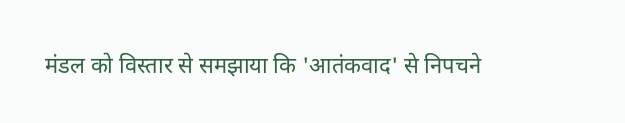मंडल को विस्तार से समझाया कि 'आतंकवाद' से निपचने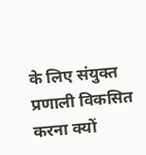के लिए संयुक्त प्रणाली विकसित करना क्यों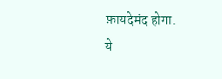फ़ायदेमंद होगा.
ये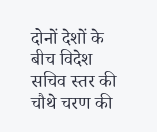दोनों देशों के बीच विदेश सचिव स्तर की चौथे चरण की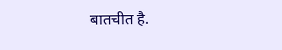बातचीत है.